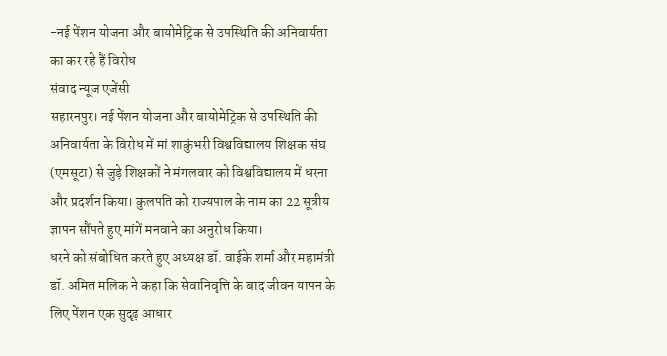-नई पेंशन योजना और बायोमेट्रिक से उपस्थिति की अनिवार्यता का कर रहे हैं विरोध
संवाद न्यूज एजेंसी
सहारनपुर। नई पेंशन योजना और बायोमेट्रिक से उपस्थिति की अनिवार्यता के विरोध में मां शाकुंभरी विश्वविद्यालय शिक्षक संघ (एमसूटा) से जुड़े शिक्षकों ने मंगलवार को विश्वविद्यालय में धरना और प्रदर्शन किया। कुलपति को राज्यपाल के नाम का 22 सूत्रीय ज्ञापन सौंपते हुए मांगें मनवाने का अनुरोध किया।
धरने को संबोधित करते हुए अध्यक्ष डॉ. वाईके शर्मा और महामंत्री डॉ. अमित मलिक ने कहा कि सेवानिवृत्ति के बाद जीवन यापन के लिए पेंशन एक सुदृढ़ आधार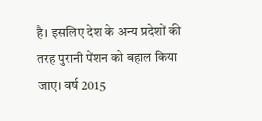है। इसलिए देश के अन्य प्रदेशों की तरह पुरानी पेंशन को बहाल किया जाए। वर्ष 2015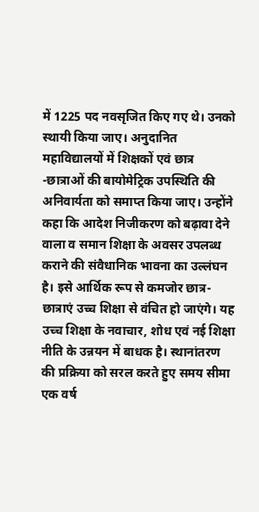में 1225 पद नवसृजित किए गए थे। उनको स्थायी किया जाए। अनुदानित महाविद्यालयों में शिक्षकों एवं छात्र -छात्राओं की बायोमेट्रिक उपस्थिति की अनिवार्यता को समाप्त किया जाए। उन्होंने कहा कि आदेश निजीकरण को बढ़ावा देने वाला व समान शिक्षा के अवसर उपलब्ध कराने की संवैधानिक भावना का उल्लंघन है। इसे आर्थिक रूप से कमजोर छात्र- छात्राएं उच्च शिक्षा से वंचित हो जाएंगे। यह उच्च शिक्षा के नवाचार, शोध एवं नई शिक्षा नीति के उन्नयन में बाधक है। स्थानांतरण की प्रक्रिया को सरल करते हुए समय सीमा एक वर्ष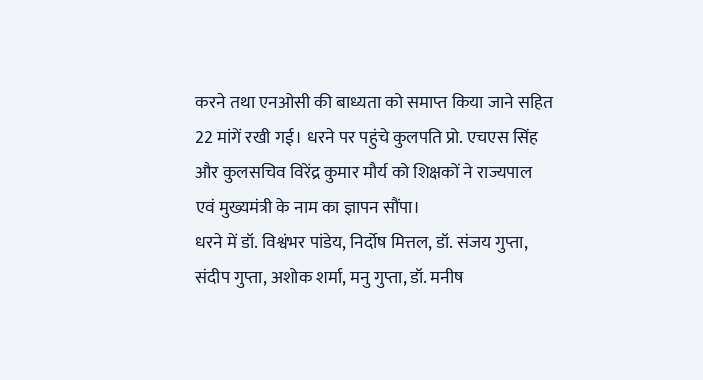करने तथा एनओसी की बाध्यता को समाप्त किया जाने सहित 22 मांगें रखी गई। धरने पर पहुंचे कुलपति प्रो. एचएस सिंह और कुलसचिव विरेंद्र कुमार मौर्य को शिक्षकों ने राज्यपाल एवं मुख्यमंत्री के नाम का ज्ञापन सौंपा।
धरने में डॉ. विश्वंभर पांडेय, निर्दोष मित्तल, डॉ. संजय गुप्ता, संदीप गुप्ता, अशोक शर्मा, मनु गुप्ता, डॉ. मनीष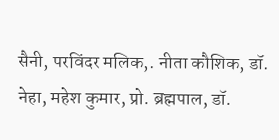सैनी, परविंदर मलिक,. नीता कौशिक, डॉ. नेहा, महेश कुमार, प्रो. ब्रह्मपाल, डॉ.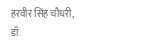हरवीर सिंह चौधरी, डॉ.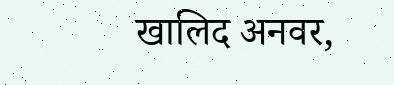खालिद अनवर,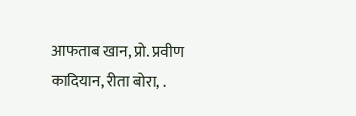आफताब खान, प्रो. प्रवीण कादियान, रीता बोरा, .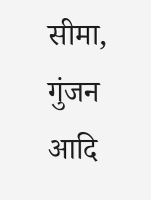सीमा, गुंजन आदि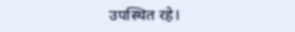उपस्थित रहे।